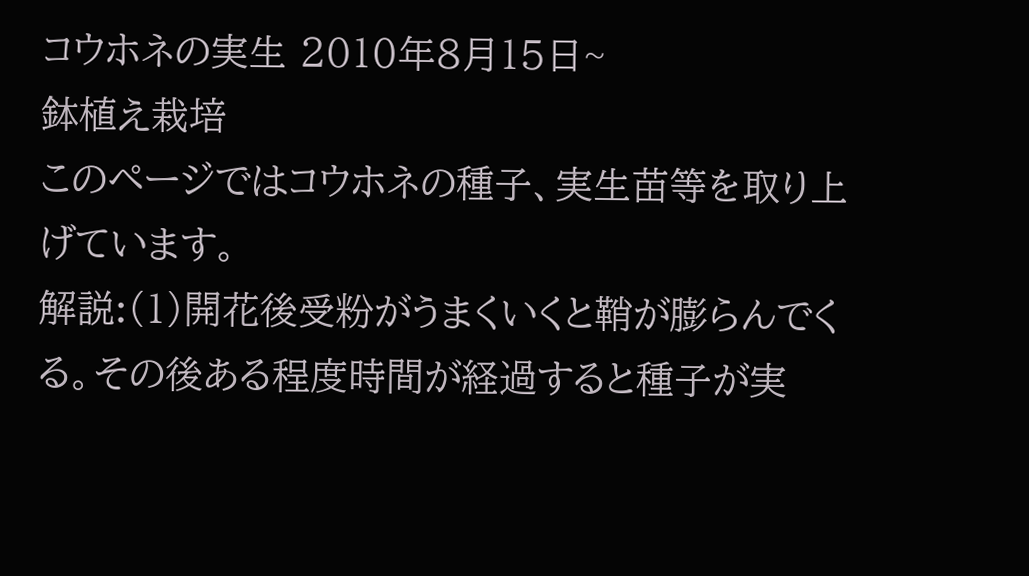コウホネの実生 2010年8月15日~
鉢植え栽培
このページではコウホネの種子、実生苗等を取り上げています。
解説:(1)開花後受粉がうまくいくと鞘が膨らんでくる。その後ある程度時間が経過すると種子が実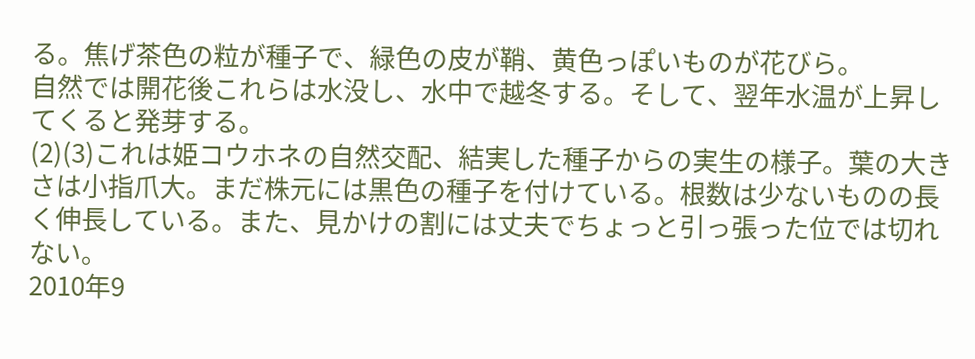る。焦げ茶色の粒が種子で、緑色の皮が鞘、黄色っぽいものが花びら。
自然では開花後これらは水没し、水中で越冬する。そして、翌年水温が上昇してくると発芽する。
(2)(3)これは姫コウホネの自然交配、結実した種子からの実生の様子。葉の大きさは小指爪大。まだ株元には黒色の種子を付けている。根数は少ないものの長く伸長している。また、見かけの割には丈夫でちょっと引っ張った位では切れない。
2010年9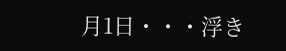月1日・・・浮き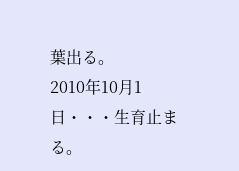葉出る。
2010年10月1日・・・生育止まる。